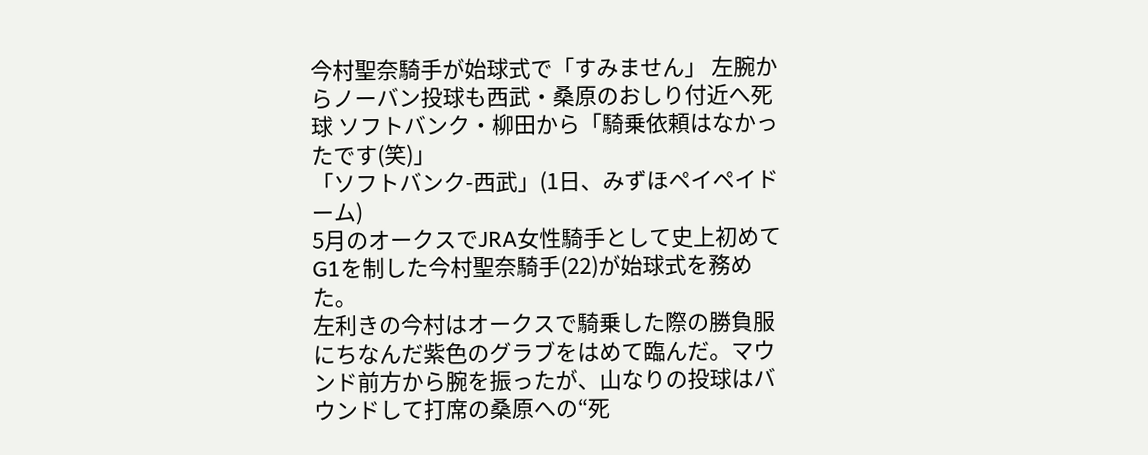今村聖奈騎手が始球式で「すみません」 左腕からノーバン投球も西武・桑原のおしり付近へ死球 ソフトバンク・柳田から「騎乗依頼はなかったです(笑)」
「ソフトバンク-西武」(1日、みずほペイペイドーム)
5月のオークスでJRA女性騎手として史上初めてG1を制した今村聖奈騎手(22)が始球式を務めた。
左利きの今村はオークスで騎乗した際の勝負服にちなんだ紫色のグラブをはめて臨んだ。マウンド前方から腕を振ったが、山なりの投球はバウンドして打席の桑原への“死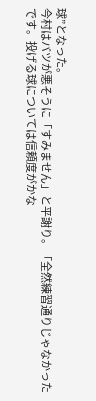球”となった。
今村はバツが悪そうに「すみません」と平謝り。「全然練習通りじゃなかったです。投げる球については信頼度がかな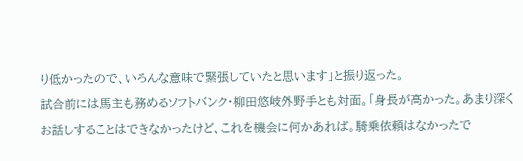り低かったので、いろんな意味で緊張していたと思います」と振り返った。
試合前には馬主も務めるソフトバンク・柳田悠岐外野手とも対面。「身長が高かった。あまり深くお話しすることはできなかったけど、これを機会に何かあれば。騎乗依頼はなかったで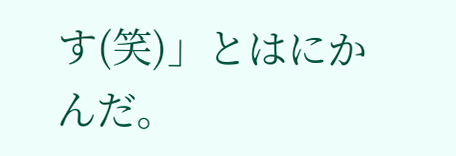す(笑)」とはにかんだ。